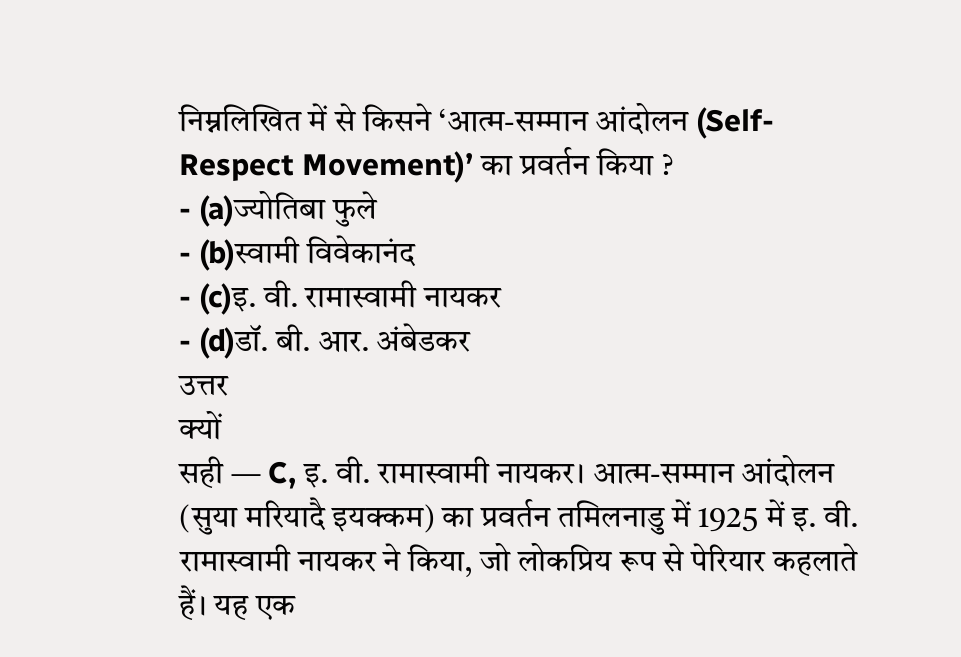निम्नलिखित में से किसने ‘आत्म-सम्मान आंदोलन (Self-Respect Movement)’ का प्रवर्तन किया ?
- (a)ज्योतिबा फुले
- (b)स्वामी विवेकानंद
- (c)इ. वी. रामास्वामी नायकर
- (d)डॉ. बी. आर. अंबेडकर
उत्तर
क्यों
सही — C, इ. वी. रामास्वामी नायकर। आत्म-सम्मान आंदोलन (सुया मरियादै इयक्कम) का प्रवर्तन तमिलनाडु में 1925 में इ. वी. रामास्वामी नायकर ने किया, जो लोकप्रिय रूप से पेरियार कहलाते हैं। यह एक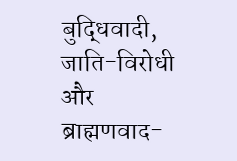बुद्धिवादी, जाति-विरोधी और ब्राह्मणवाद-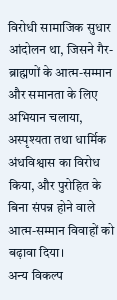विरोधी सामाजिक सुधार आंदोलन था, जिसने गैर-ब्राह्मणों के आत्म-सम्मान और समानता के लिए अभियान चलाया, अस्पृश्यता तथा धार्मिक अंधविश्वास का विरोध किया, और पुरोहित के बिना संपन्न होने वाले आत्म-सम्मान विवाहों को बढ़ावा दिया।
अन्य विकल्प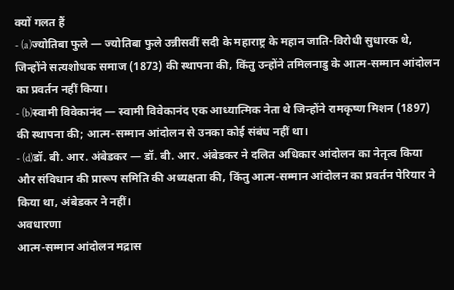क्यों गलत हैं
- (a)ज्योतिबा फुले — ज्योतिबा फुले उन्नीसवीं सदी के महाराष्ट्र के महान जाति-विरोधी सुधारक थे, जिन्होंने सत्यशोधक समाज (1873) की स्थापना की, किंतु उन्होंने तमिलनाडु के आत्म-सम्मान आंदोलन का प्रवर्तन नहीं किया।
- (b)स्वामी विवेकानंद — स्वामी विवेकानंद एक आध्यात्मिक नेता थे जिन्होंने रामकृष्ण मिशन (1897) की स्थापना की; आत्म-सम्मान आंदोलन से उनका कोई संबंध नहीं था।
- (d)डॉ. बी. आर. अंबेडकर — डॉ. बी. आर. अंबेडकर ने दलित अधिकार आंदोलन का नेतृत्व किया और संविधान की प्रारूप समिति की अध्यक्षता की, किंतु आत्म-सम्मान आंदोलन का प्रवर्तन पेरियार ने किया था, अंबेडकर ने नहीं।
अवधारणा
आत्म-सम्मान आंदोलन मद्रास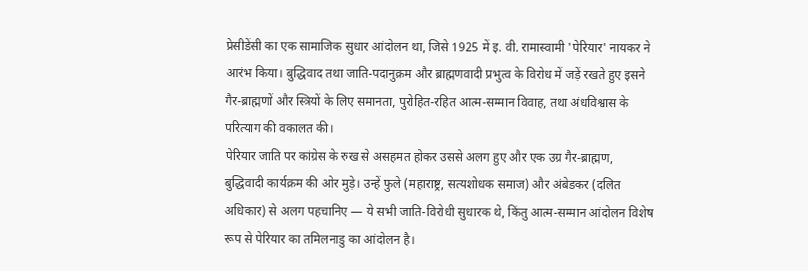प्रेसीडेंसी का एक सामाजिक सुधार आंदोलन था, जिसे 1925 में इ. वी. रामास्वामी 'पेरियार' नायकर ने आरंभ किया। बुद्धिवाद तथा जाति-पदानुक्रम और ब्राह्मणवादी प्रभुत्व के विरोध में जड़ें रखते हुए इसने गैर-ब्राह्मणों और स्त्रियों के लिए समानता, पुरोहित-रहित आत्म-सम्मान विवाह, तथा अंधविश्वास के परित्याग की वकालत की।
पेरियार जाति पर कांग्रेस के रुख से असहमत होकर उससे अलग हुए और एक उग्र गैर-ब्राह्मण, बुद्धिवादी कार्यक्रम की ओर मुड़े। उन्हें फुले (महाराष्ट्र, सत्यशोधक समाज) और अंबेडकर (दलित अधिकार) से अलग पहचानिए — ये सभी जाति-विरोधी सुधारक थे, किंतु आत्म-सम्मान आंदोलन विशेष रूप से पेरियार का तमिलनाडु का आंदोलन है।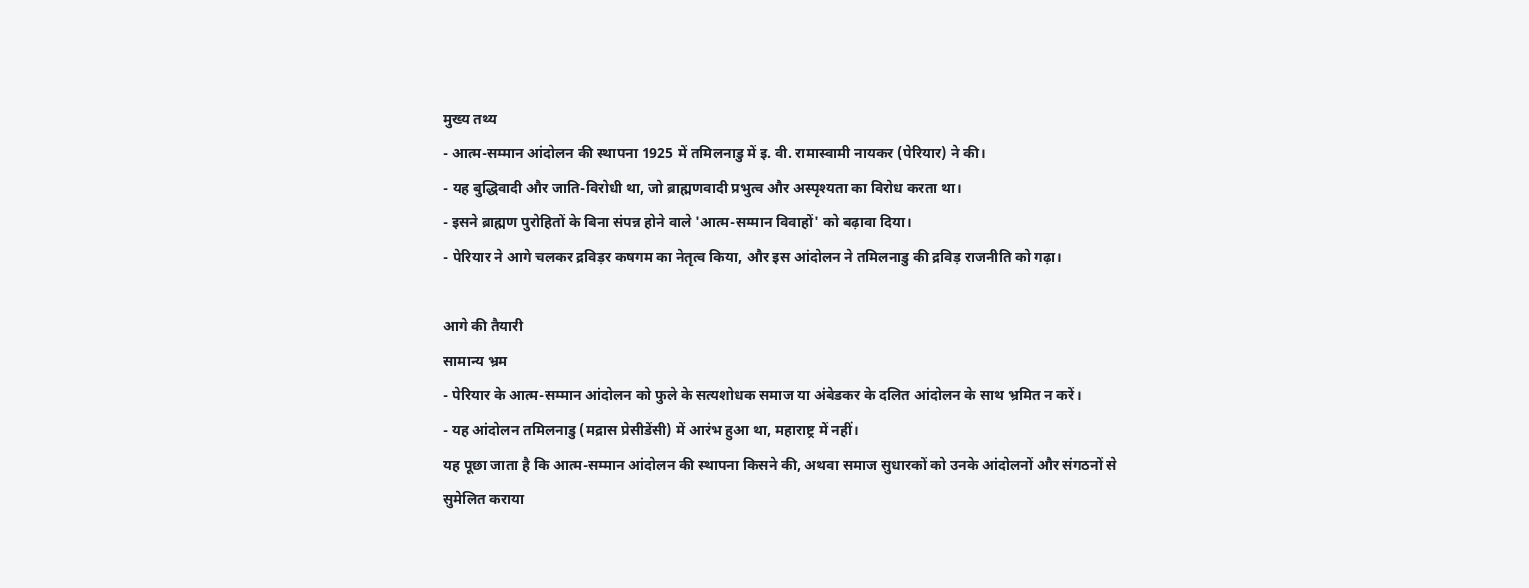मुख्य तथ्य
- आत्म-सम्मान आंदोलन की स्थापना 1925 में तमिलनाडु में इ. वी. रामास्वामी नायकर (पेरियार) ने की।
- यह बुद्धिवादी और जाति-विरोधी था, जो ब्राह्मणवादी प्रभुत्व और अस्पृश्यता का विरोध करता था।
- इसने ब्राह्मण पुरोहितों के बिना संपन्न होने वाले 'आत्म-सम्मान विवाहों' को बढ़ावा दिया।
- पेरियार ने आगे चलकर द्रविड़र कषगम का नेतृत्व किया, और इस आंदोलन ने तमिलनाडु की द्रविड़ राजनीति को गढ़ा।

आगे की तैयारी
सामान्य भ्रम
- पेरियार के आत्म-सम्मान आंदोलन को फुले के सत्यशोधक समाज या अंबेडकर के दलित आंदोलन के साथ भ्रमित न करें।
- यह आंदोलन तमिलनाडु (मद्रास प्रेसीडेंसी) में आरंभ हुआ था, महाराष्ट्र में नहीं।
यह पूछा जाता है कि आत्म-सम्मान आंदोलन की स्थापना किसने की, अथवा समाज सुधारकों को उनके आंदोलनों और संगठनों से सुमेलित कराया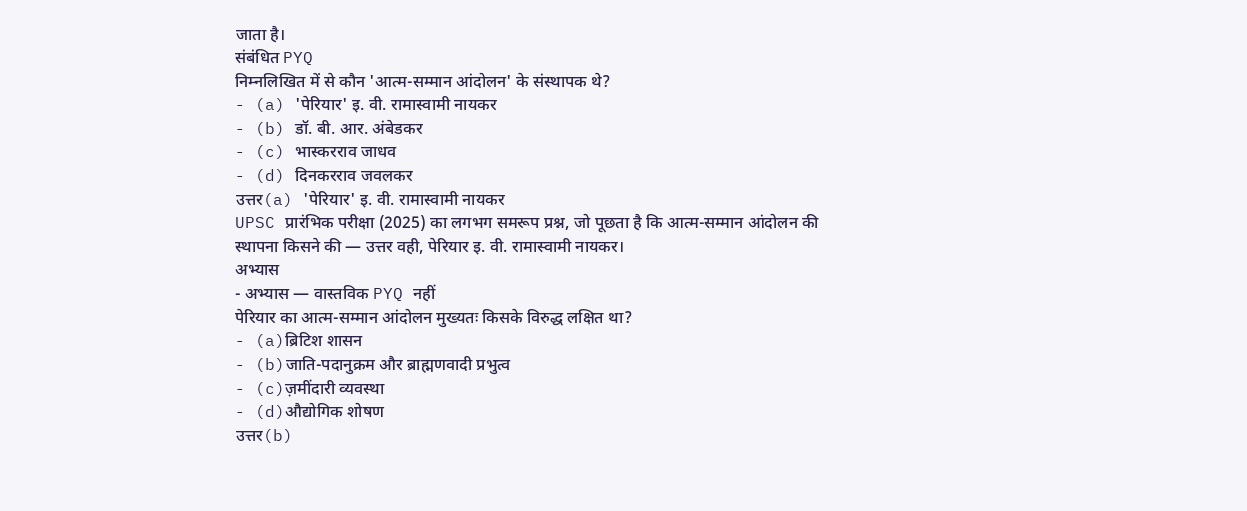जाता है।
संबंधित PYQ
निम्नलिखित में से कौन 'आत्म-सम्मान आंदोलन' के संस्थापक थे?
- (a) 'पेरियार' इ. वी. रामास्वामी नायकर
- (b) डॉ. बी. आर. अंबेडकर
- (c) भास्करराव जाधव
- (d) दिनकरराव जवलकर
उत्तर(a) 'पेरियार' इ. वी. रामास्वामी नायकर
UPSC प्रारंभिक परीक्षा (2025) का लगभग समरूप प्रश्न, जो पूछता है कि आत्म-सम्मान आंदोलन की स्थापना किसने की — उत्तर वही, पेरियार इ. वी. रामास्वामी नायकर।
अभ्यास
- अभ्यास — वास्तविक PYQ नहीं
पेरियार का आत्म-सम्मान आंदोलन मुख्यतः किसके विरुद्ध लक्षित था?
- (a)ब्रिटिश शासन
- (b)जाति-पदानुक्रम और ब्राह्मणवादी प्रभुत्व
- (c)ज़मींदारी व्यवस्था
- (d)औद्योगिक शोषण
उत्तर(b)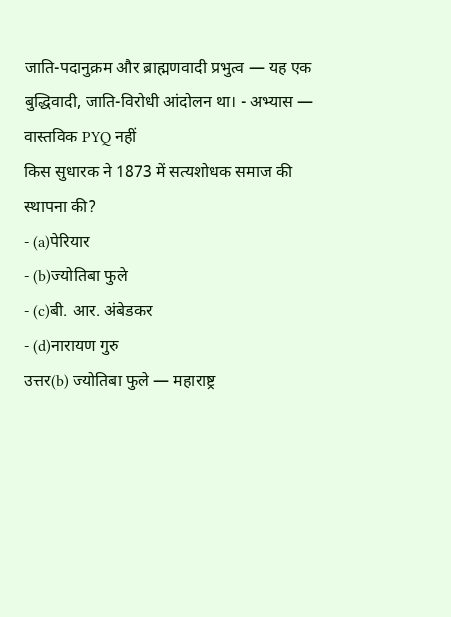जाति-पदानुक्रम और ब्राह्मणवादी प्रभुत्व — यह एक बुद्धिवादी, जाति-विरोधी आंदोलन था। - अभ्यास — वास्तविक PYQ नहीं
किस सुधारक ने 1873 में सत्यशोधक समाज की स्थापना की?
- (a)पेरियार
- (b)ज्योतिबा फुले
- (c)बी. आर. अंबेडकर
- (d)नारायण गुरु
उत्तर(b) ज्योतिबा फुले — महाराष्ट्र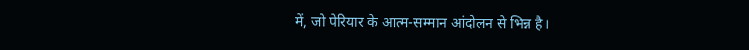में, जो पेरियार के आत्म-सम्मान आंदोलन से भिन्न है।